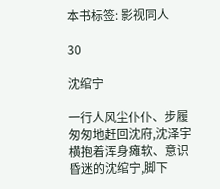本书标签: 影视同人

30

沈绾宁

一行人风尘仆仆、步履匆匆地赶回沈府,沈泽宇横抱着浑身瘫软、意识昏迷的沈绾宁,脚下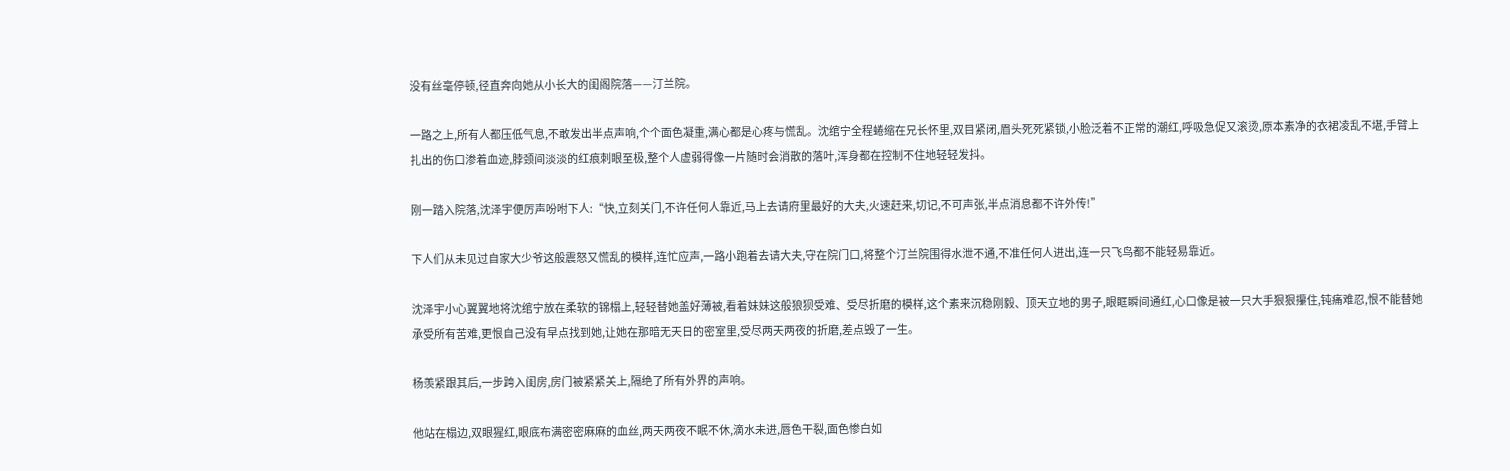没有丝毫停顿,径直奔向她从小长大的闺阁院落——汀兰院。

一路之上,所有人都压低气息,不敢发出半点声响,个个面色凝重,满心都是心疼与慌乱。沈绾宁全程蜷缩在兄长怀里,双目紧闭,眉头死死紧锁,小脸泛着不正常的潮红,呼吸急促又滚烫,原本素净的衣裙凌乱不堪,手臂上扎出的伤口渗着血迹,脖颈间淡淡的红痕刺眼至极,整个人虚弱得像一片随时会消散的落叶,浑身都在控制不住地轻轻发抖。

刚一踏入院落,沈泽宇便厉声吩咐下人:“快,立刻关门,不许任何人靠近,马上去请府里最好的大夫,火速赶来,切记,不可声张,半点消息都不许外传!”

下人们从未见过自家大少爷这般震怒又慌乱的模样,连忙应声,一路小跑着去请大夫,守在院门口,将整个汀兰院围得水泄不通,不准任何人进出,连一只飞鸟都不能轻易靠近。

沈泽宇小心翼翼地将沈绾宁放在柔软的锦榻上,轻轻替她盖好薄被,看着妹妹这般狼狈受难、受尽折磨的模样,这个素来沉稳刚毅、顶天立地的男子,眼眶瞬间通红,心口像是被一只大手狠狠攥住,钝痛难忍,恨不能替她承受所有苦难,更恨自己没有早点找到她,让她在那暗无天日的密室里,受尽两天两夜的折磨,差点毁了一生。

杨羡紧跟其后,一步跨入闺房,房门被紧紧关上,隔绝了所有外界的声响。

他站在榻边,双眼猩红,眼底布满密密麻麻的血丝,两天两夜不眠不休,滴水未进,唇色干裂,面色惨白如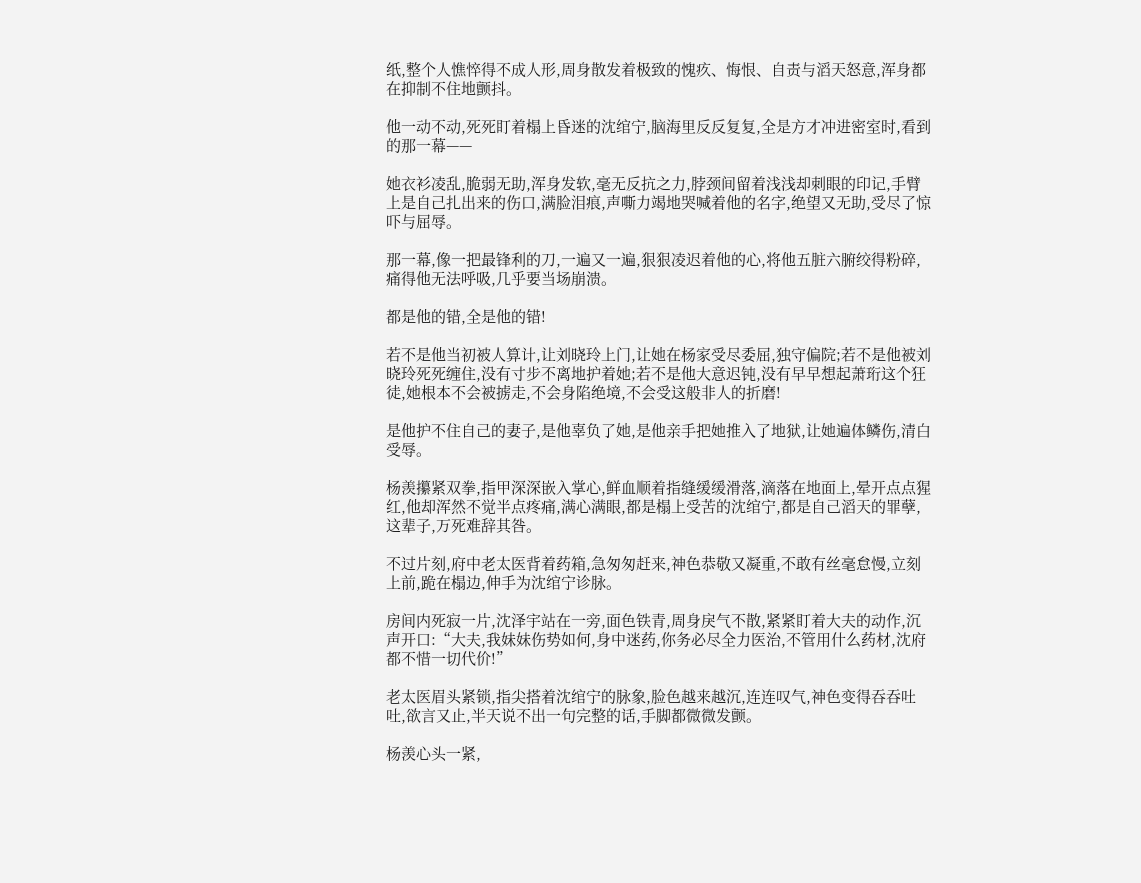纸,整个人憔悴得不成人形,周身散发着极致的愧疚、悔恨、自责与滔天怒意,浑身都在抑制不住地颤抖。

他一动不动,死死盯着榻上昏迷的沈绾宁,脑海里反反复复,全是方才冲进密室时,看到的那一幕——

她衣衫凌乱,脆弱无助,浑身发软,毫无反抗之力,脖颈间留着浅浅却刺眼的印记,手臂上是自己扎出来的伤口,满脸泪痕,声嘶力竭地哭喊着他的名字,绝望又无助,受尽了惊吓与屈辱。

那一幕,像一把最锋利的刀,一遍又一遍,狠狠凌迟着他的心,将他五脏六腑绞得粉碎,痛得他无法呼吸,几乎要当场崩溃。

都是他的错,全是他的错!

若不是他当初被人算计,让刘晓玲上门,让她在杨家受尽委屈,独守偏院;若不是他被刘晓玲死死缠住,没有寸步不离地护着她;若不是他大意迟钝,没有早早想起萧珩这个狂徒,她根本不会被掳走,不会身陷绝境,不会受这般非人的折磨!

是他护不住自己的妻子,是他辜负了她,是他亲手把她推入了地狱,让她遍体鳞伤,清白受辱。

杨羡攥紧双拳,指甲深深嵌入掌心,鲜血顺着指缝缓缓滑落,滴落在地面上,晕开点点猩红,他却浑然不觉半点疼痛,满心满眼,都是榻上受苦的沈绾宁,都是自己滔天的罪孽,这辈子,万死难辞其咎。

不过片刻,府中老太医背着药箱,急匆匆赶来,神色恭敬又凝重,不敢有丝毫怠慢,立刻上前,跪在榻边,伸手为沈绾宁诊脉。

房间内死寂一片,沈泽宇站在一旁,面色铁青,周身戾气不散,紧紧盯着大夫的动作,沉声开口:“大夫,我妹妹伤势如何,身中迷药,你务必尽全力医治,不管用什么药材,沈府都不惜一切代价!”

老太医眉头紧锁,指尖搭着沈绾宁的脉象,脸色越来越沉,连连叹气,神色变得吞吞吐吐,欲言又止,半天说不出一句完整的话,手脚都微微发颤。

杨羡心头一紧,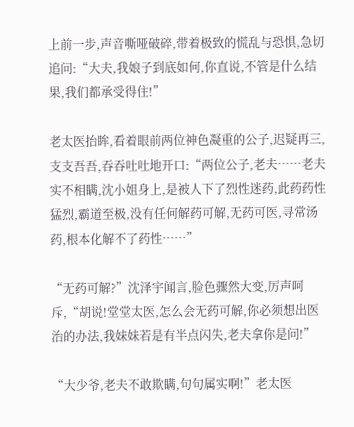上前一步,声音嘶哑破碎,带着极致的慌乱与恐惧,急切追问:“大夫,我娘子到底如何,你直说,不管是什么结果,我们都承受得住!”

老太医抬眸,看着眼前两位神色凝重的公子,迟疑再三,支支吾吾,吞吞吐吐地开口:“两位公子,老夫……老夫实不相瞒,沈小姐身上,是被人下了烈性迷药,此药药性猛烈,霸道至极,没有任何解药可解,无药可医,寻常汤药,根本化解不了药性……”

“无药可解?”沈泽宇闻言,脸色骤然大变,厉声呵斥,“胡说!堂堂太医,怎么会无药可解,你必须想出医治的办法,我妹妹若是有半点闪失,老夫拿你是问!”

“大少爷,老夫不敢欺瞒,句句属实啊!”老太医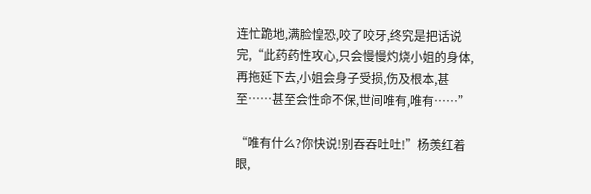连忙跪地,满脸惶恐,咬了咬牙,终究是把话说完,“此药药性攻心,只会慢慢灼烧小姐的身体,再拖延下去,小姐会身子受损,伤及根本,甚至……甚至会性命不保,世间唯有,唯有……”

“唯有什么?你快说!别吞吞吐吐!”杨羡红着眼,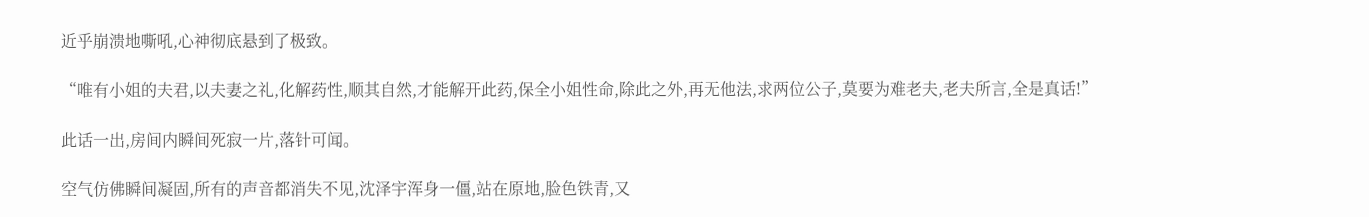近乎崩溃地嘶吼,心神彻底悬到了极致。

“唯有小姐的夫君,以夫妻之礼,化解药性,顺其自然,才能解开此药,保全小姐性命,除此之外,再无他法,求两位公子,莫要为难老夫,老夫所言,全是真话!”

此话一出,房间内瞬间死寂一片,落针可闻。

空气仿佛瞬间凝固,所有的声音都消失不见,沈泽宇浑身一僵,站在原地,脸色铁青,又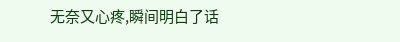无奈又心疼,瞬间明白了话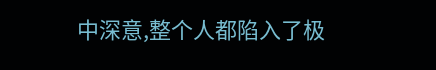中深意,整个人都陷入了极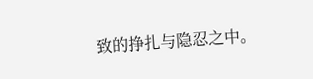致的挣扎与隐忍之中。